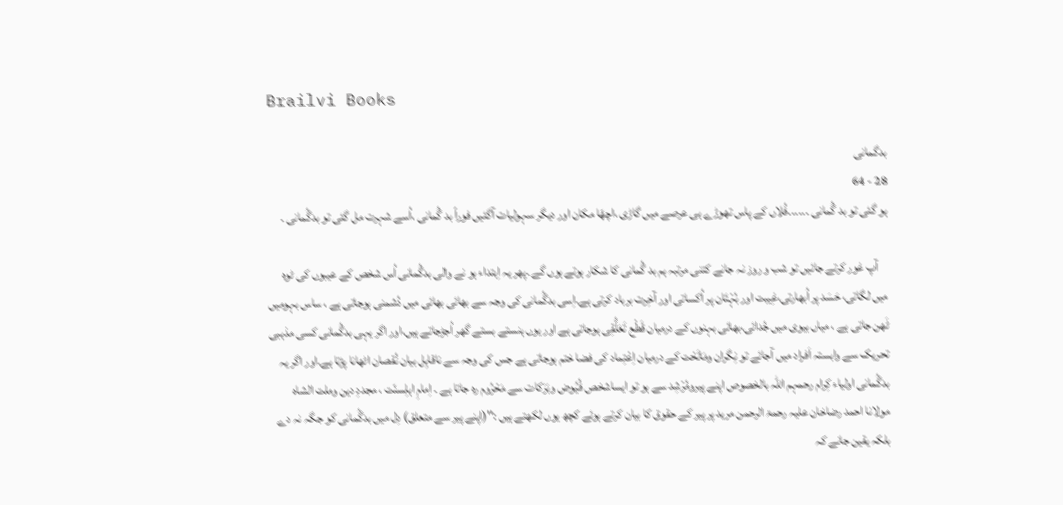Brailvi Books

بدگمانی
28 - 64
ہو گئی تو بد گُمانی ۔۔۔۔۔۔فُلاں کے پاس تھوڑے ہی عرصے میں گاڑی ،اچھّا مکان اور دیگر سہولیات آگئیں فوراً بد گُمانی ،اُسے شہرت مل گئی تو بدگُمانی ۔

    آپ غور کرتے جائیں تو شب و روز نہ جانے کتنی مرتبہ ہم بد گُمانی کا شکار ہوتے ہوں گے ۔پھر یہ اِبتداء ہو نے والی بدگُمانی اُس شخص کے عیبوں کی ٹوہ میں لگاتی، حَسَد پر اُبھارتی،غِیبت اور بُہْتَان پر اُکساتی اور آخِرت برباد کرتی ہے۔اِسی بدگُمانی کی وجہ سے بھائی بھائی میں دُشمنی ہوجاتی ہے ، ساس بہومیں ٹَھن جاتی ہے ، میاں بیوی میں جُدائی،بھائی بہنوں کے درمیان قَطْع تَعَلُّقِی ہوجاتی ہے اور یوں ہنستے بستے گھر اُجڑجاتے ہیں،اور اگر یہی بدگُمانی کسی مذہبی تحریک سے وابستہ اَفراد میں آجائے تو نِگران ومَاتَحْت کے درمیان اِعْتِماد کی فضا ختم ہوجاتی ہے جس کی وجہ سے ناقابِل بیان نُقصان اٹھانا پڑتا ہے۔اور اگر یہ بدگُمانی اولیاء کِرام رحمہم اللہ بالخصوص اپنے پیرومُرْشِد سے ہو تو ایساشخص فُیُوض وبَرَکات سے مَحْرُوم رہ جاتا ہے ۔ اِمامِ اہلِسنّت ، مجددِ دین وملت الشاہ مولانا احمد رضاخان علیہ رحمۃ الرحمن مرید پر پیر کے حقوق کا بیان کرتے ہوئے کچھ یوں لکھتے ہیں :''(اپنے پیر سے متعلق) دِل میں بدگُمانی کو جگہ نہ دے بلکہ یقین جانے کہ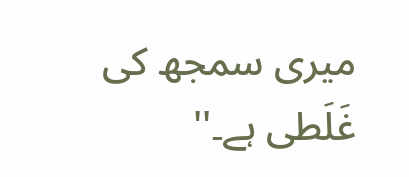میری سمجھ کی غَلَطی ہے۔''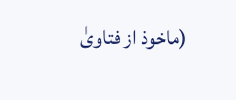(ماخوذ از فتاویٰ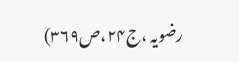رضویہ ،ج۲۴،ص۳۶۹)